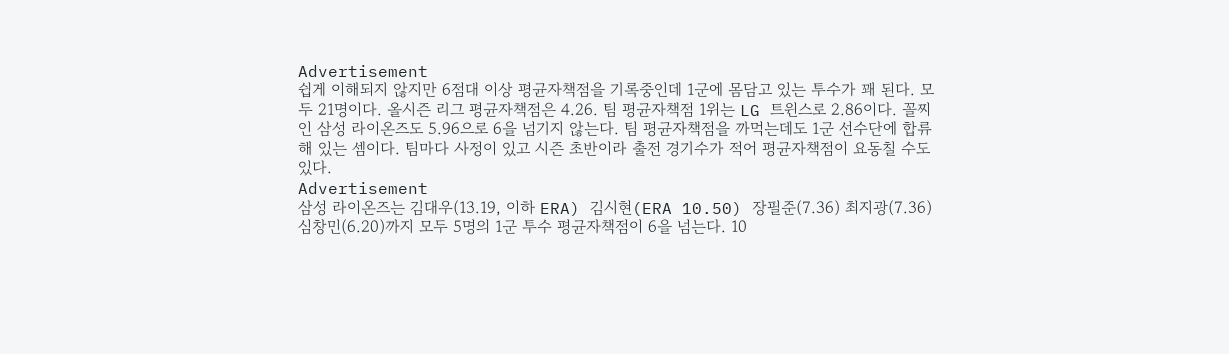Advertisement
쉽게 이해되지 않지만 6점대 이상 평균자책점을 기록중인데 1군에 몸담고 있는 투수가 꽤 된다. 모두 21명이다. 올시즌 리그 평균자책점은 4.26. 팀 평균자책점 1위는 LG 트윈스로 2.86이다. 꼴찌인 삼성 라이온즈도 5.96으로 6을 넘기지 않는다. 팀 평균자책점을 까먹는데도 1군 선수단에 합류해 있는 셈이다. 팀마다 사정이 있고 시즌 초반이라 출전 경기수가 적어 평균자책점이 요동칠 수도 있다.
Advertisement
삼성 라이온즈는 김대우(13.19, 이하 ERA) 김시현(ERA 10.50) 장필준(7.36) 최지광(7.36) 심창민(6.20)까지 모두 5명의 1군 투수 평균자책점이 6을 넘는다. 10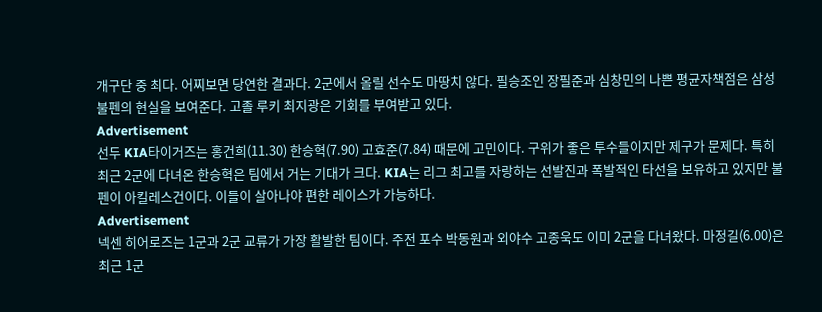개구단 중 최다. 어찌보면 당연한 결과다. 2군에서 올릴 선수도 마땅치 않다. 필승조인 장필준과 심창민의 나쁜 평균자책점은 삼성 불펜의 현실을 보여준다. 고졸 루키 최지광은 기회를 부여받고 있다.
Advertisement
선두 KIA타이거즈는 홍건희(11.30) 한승혁(7.90) 고효준(7.84) 때문에 고민이다. 구위가 좋은 투수들이지만 제구가 문제다. 특히 최근 2군에 다녀온 한승혁은 팀에서 거는 기대가 크다. KIA는 리그 최고를 자랑하는 선발진과 폭발적인 타선을 보유하고 있지만 불펜이 아킬레스건이다. 이들이 살아나야 편한 레이스가 가능하다.
Advertisement
넥센 히어로즈는 1군과 2군 교류가 가장 활발한 팀이다. 주전 포수 박동원과 외야수 고종욱도 이미 2군을 다녀왔다. 마정길(6.00)은 최근 1군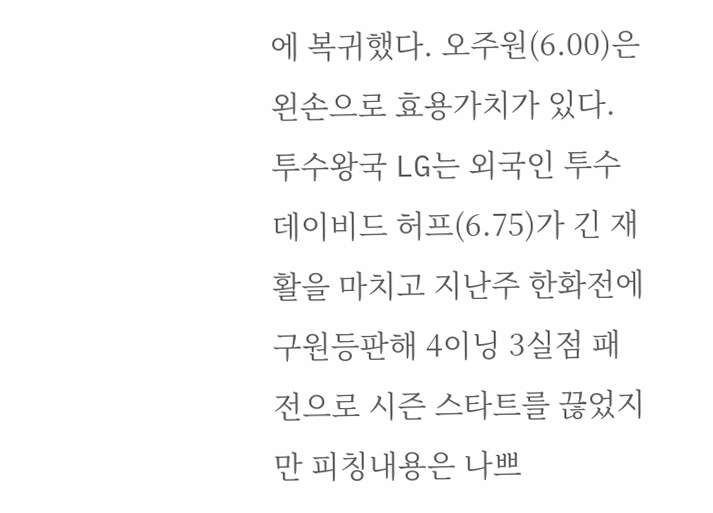에 복귀했다. 오주원(6.00)은 왼손으로 효용가치가 있다.
투수왕국 LG는 외국인 투수 데이비드 허프(6.75)가 긴 재활을 마치고 지난주 한화전에 구원등판해 4이닝 3실점 패전으로 시즌 스타트를 끊었지만 피칭내용은 나쁘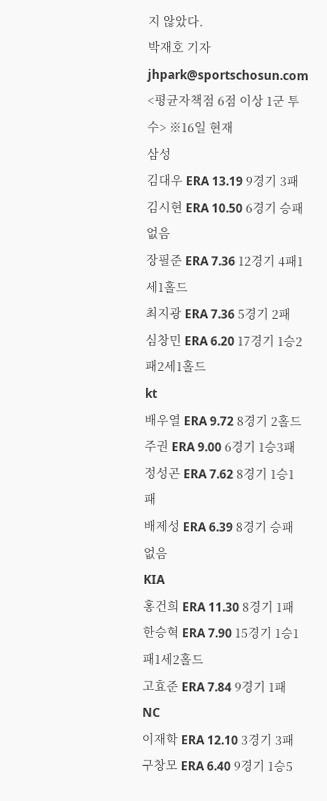지 않았다.
박재호 기자 jhpark@sportschosun.com
<평균자책점 6점 이상 1군 투수> ※16일 현재
삼성
김대우 ERA 13.19 9경기 3패
김시현 ERA 10.50 6경기 승패없음
장필준 ERA 7.36 12경기 4패1세1홀드
최지광 ERA 7.36 5경기 2패
심창민 ERA 6.20 17경기 1승2패2세1홀드
kt
배우열 ERA 9.72 8경기 2홀드
주권 ERA 9.00 6경기 1승3패
정성곤 ERA 7.62 8경기 1승1패
배제성 ERA 6.39 8경기 승패없음
KIA
홍건희 ERA 11.30 8경기 1패
한승혁 ERA 7.90 15경기 1승1패1세2홀드
고효준 ERA 7.84 9경기 1패
NC
이재학 ERA 12.10 3경기 3패
구창모 ERA 6.40 9경기 1승5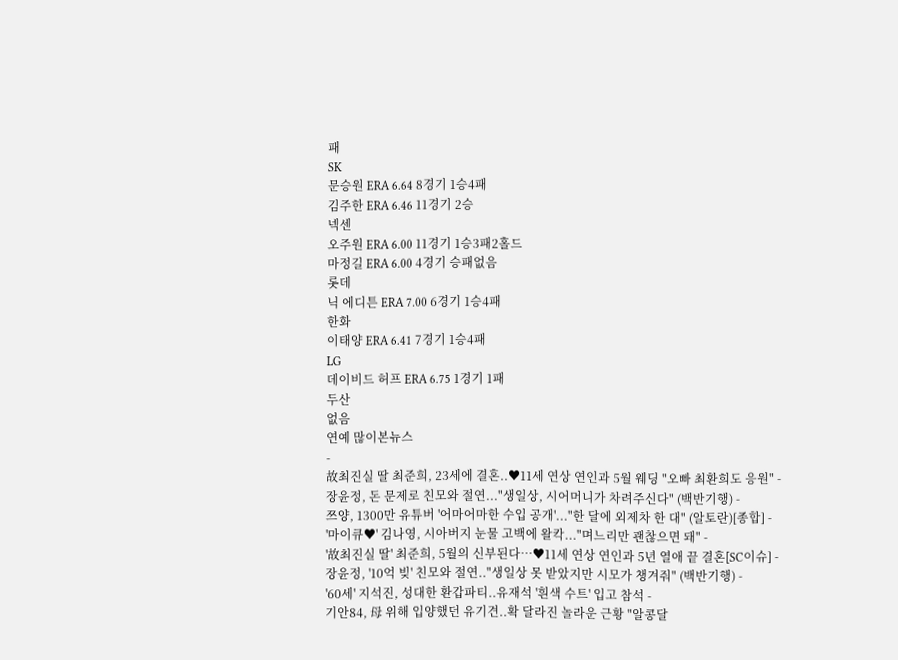패
SK
문승원 ERA 6.64 8경기 1승4패
김주한 ERA 6.46 11경기 2승
넥센
오주원 ERA 6.00 11경기 1승3패2홀드
마정길 ERA 6.00 4경기 승패없음
롯데
닉 에디튼 ERA 7.00 6경기 1승4패
한화
이태양 ERA 6.41 7경기 1승4패
LG
데이비드 허프 ERA 6.75 1경기 1패
두산
없음
연예 많이본뉴스
-
故최진실 딸 최준희, 23세에 결혼..♥11세 연상 연인과 5월 웨딩 "오빠 최환희도 응원" -
장윤정, 돈 문제로 친모와 절연..."생일상, 시어머니가 차려주신다" (백반기행) -
쯔양, 1300만 유튜버 '어마어마한 수입 공개'..."한 달에 외제차 한 대" (알토란)[종합] -
'마이큐♥' 김나영, 시아버지 눈물 고백에 왈칵..."며느리만 괜찮으면 돼" -
'故최진실 딸' 최준희, 5월의 신부된다…♥11세 연상 연인과 5년 열애 끝 결혼[SC이슈] -
장윤정, '10억 빚' 친모와 절연.."생일상 못 받았지만 시모가 챙겨줘" (백반기행) -
'60세' 지석진, 성대한 환갑파티..유재석 '흰색 수트' 입고 참석 -
기안84, 母 위해 입양했던 유기견..확 달라진 놀라운 근황 "알콩달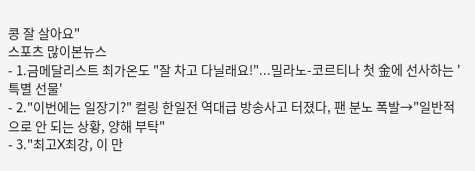콩 잘 살아요"
스포츠 많이본뉴스
- 1.금메달리스트 최가온도 "잘 차고 다닐래요!"...밀라노-코르티나 첫 金에 선사하는 '특별 선물'
- 2."이번에는 일장기?" 컬링 한일전 역대급 방송사고 터졌다, 팬 분노 폭발→"일반적으로 안 되는 상황, 양해 부탁"
- 3."최고X최강, 이 만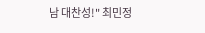남 대찬성!" 최민정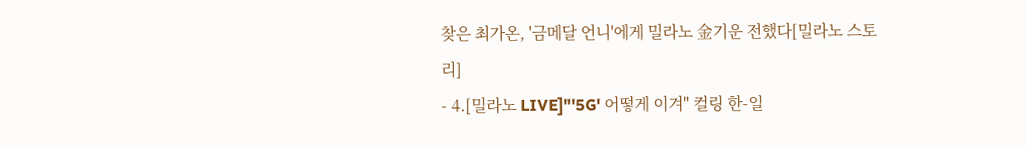찾은 최가온, '금메달 언니'에게 밀라노 金기운 전했다[밀라노 스토리]
- 4.[밀라노 LIVE]"'5G' 어떻게 이겨" 컬링 한-일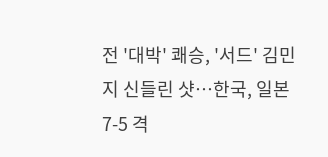전 '대박' 쾌승, '서드' 김민지 신들린 샷…한국, 일본 7-5 격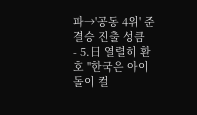파→'공동 4위' 준결승 진출 성큼
- 5.日 열렬히 환호 "한국은 아이돌이 컬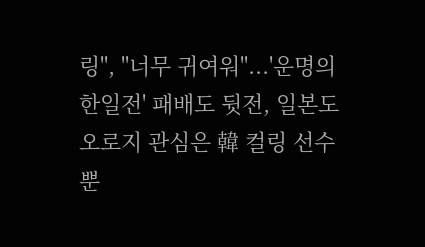링", "너무 귀여워"...'운명의 한일전' 패배도 뒷전, 일본도 오로지 관심은 韓 컬링 선수뿐